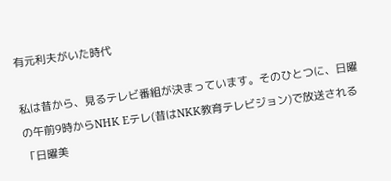有元利夫がいた時代

私は昔から、見るテレビ番組が決まっています。そのひとつに、日曜の午前9時からNHK Eテレ(昔はNKK教育テレビジョン)で放送される「日曜美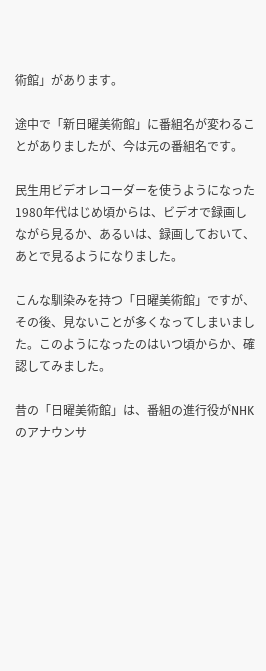術館」があります。

途中で「新日曜美術館」に番組名が変わることがありましたが、今は元の番組名です。

民生用ビデオレコーダーを使うようになった1980年代はじめ頃からは、ビデオで録画しながら見るか、あるいは、録画しておいて、あとで見るようになりました。

こんな馴染みを持つ「日曜美術館」ですが、その後、見ないことが多くなってしまいました。このようになったのはいつ頃からか、確認してみました。

昔の「日曜美術館」は、番組の進行役がNHKのアナウンサ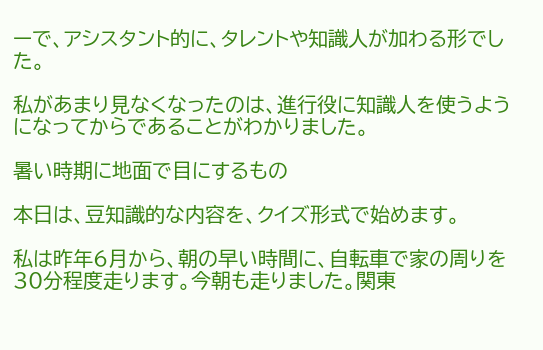ーで、アシスタント的に、タレントや知識人が加わる形でした。

私があまり見なくなったのは、進行役に知識人を使うようになってからであることがわかりました。

暑い時期に地面で目にするもの

本日は、豆知識的な内容を、クイズ形式で始めます。

私は昨年6月から、朝の早い時間に、自転車で家の周りを30分程度走ります。今朝も走りました。関東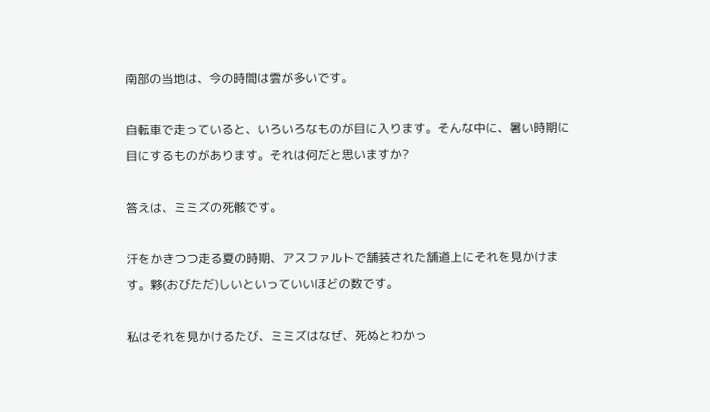南部の当地は、今の時間は雲が多いです。

自転車で走っていると、いろいろなものが目に入ります。そんな中に、暑い時期に目にするものがあります。それは何だと思いますか?

答えは、ミミズの死骸です。

汗をかきつつ走る夏の時期、アスファルトで舗装された舗道上にそれを見かけます。夥(おびただ)しいといっていいほどの数です。

私はそれを見かけるたび、ミミズはなぜ、死ぬとわかっ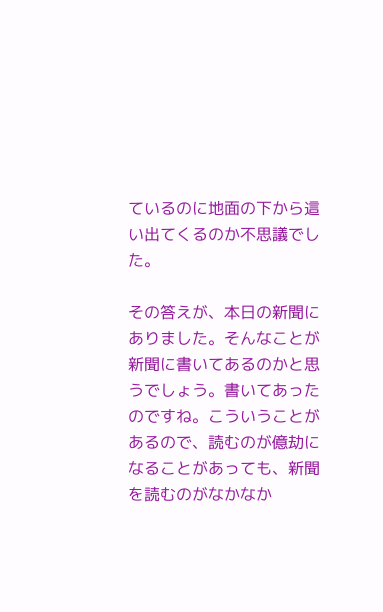ているのに地面の下から這い出てくるのか不思議でした。

その答えが、本日の新聞にありました。そんなことが新聞に書いてあるのかと思うでしょう。書いてあったのですね。こういうことがあるので、読むのが億劫になることがあっても、新聞を読むのがなかなか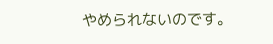やめられないのです。